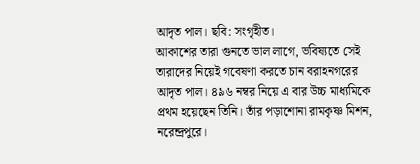আদৃত পাল। ছবি: সংগৃহীত।
আকাশের তারা গুনতে ভাল লাগে, ভবিষ্যতে সেই তারাদের নিয়েই গবেষণা করতে চান বরাহনগরের আদৃত পাল। ৪৯৬ নম্বর নিয়ে এ বার উচ্চ মাধ্যমিকে প্রথম হয়েছেন তিনি। তাঁর পড়াশোনা রামকৃষ্ণ মিশন, নরেন্দ্রপুরে।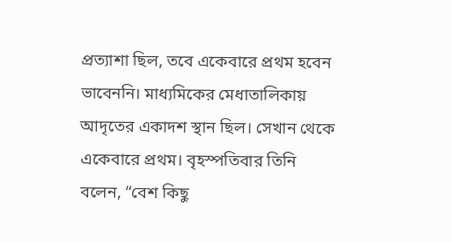প্রত্যাশা ছিল, তবে একেবারে প্রথম হবেন ভাবেননি। মাধ্যমিকের মেধাতালিকায় আদৃতের একাদশ স্থান ছিল। সেখান থেকে একেবারে প্রথম। বৃহস্পতিবার তিনি বলেন, “বেশ কিছু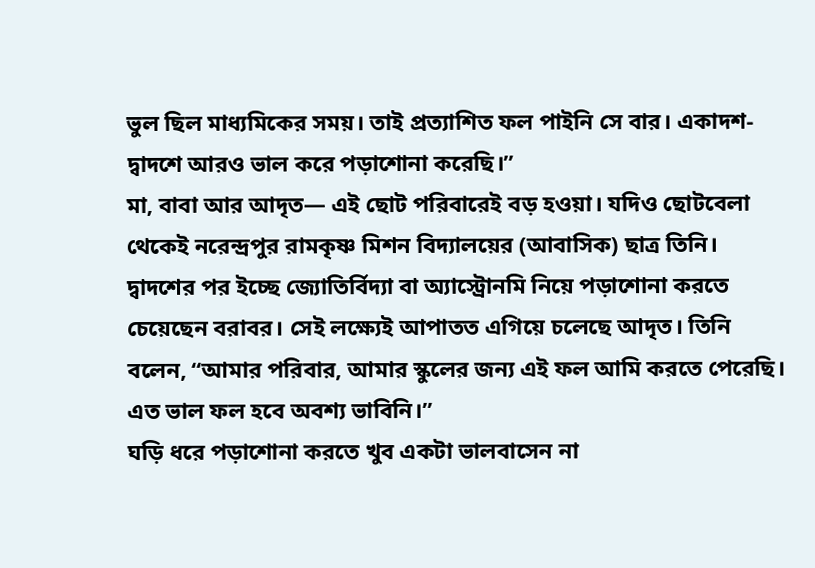ভুল ছিল মাধ্যমিকের সময়। তাই প্রত্যাশিত ফল পাইনি সে বার। একাদশ-দ্বাদশে আরও ভাল করে পড়াশোনা করেছি।”
মা, বাবা আর আদৃত— এই ছোট পরিবারেই বড় হওয়া। যদিও ছোটবেলা থেকেই নরেন্দ্রপুর রামকৃষ্ণ মিশন বিদ্যালয়ের (আবাসিক) ছাত্র তিনি। দ্বাদশের পর ইচ্ছে জ্যোতির্বিদ্যা বা অ্যাস্ট্রোনমি নিয়ে পড়াশোনা করতে চেয়েছেন বরাবর। সেই লক্ষ্যেই আপাতত এগিয়ে চলেছে আদৃত। তিনি বলেন, ‘‘আমার পরিবার, আমার স্কুলের জন্য এই ফল আমি করতে পেরেছি। এত ভাল ফল হবে অবশ্য ভাবিনি।”
ঘড়ি ধরে পড়াশোনা করতে খুব একটা ভালবাসেন না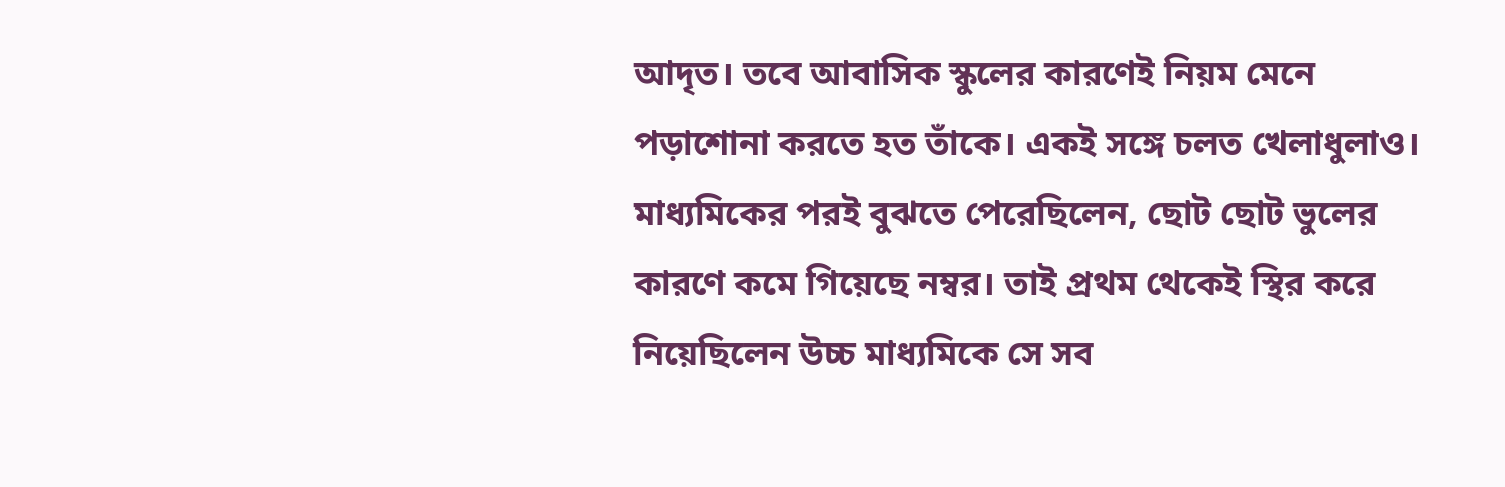আদৃত। তবে আবাসিক স্কুলের কারণেই নিয়ম মেনে পড়াশোনা করতে হত তাঁকে। একই সঙ্গে চলত খেলাধুলাও। মাধ্যমিকের পরই বুঝতে পেরেছিলেন, ছোট ছোট ভুলের কারণে কমে গিয়েছে নম্বর। তাই প্রথম থেকেই স্থির করে নিয়েছিলেন উচ্চ মাধ্যমিকে সে সব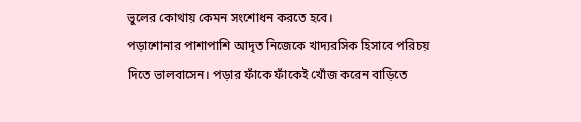ভুলের কোথায় কেমন সংশোধন করতে হবে।
পড়াশোনার পাশাপাশি আদৃত নিজেকে খাদ্যরসিক হিসাবে পরিচয় দিতে ভালবাসেন। পড়ার ফাঁকে ফাঁকেই খোঁজ করেন বাড়িতে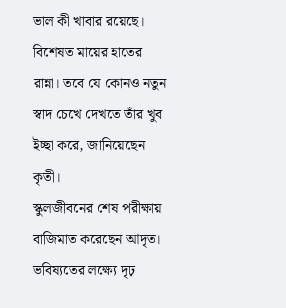ভাল কী খাবার রয়েছে। বিশেষত মায়ের হাতের রান্না। তবে যে কোনও নতুন স্বাদ চেখে দেখতে তাঁর খুব ইচ্ছা করে, জানিয়েছেন কৃতী।
স্কুলজীবনের শেষ পরীক্ষায় বাজিমাত করেছেন আদৃত। ভবিষ্যতের লক্ষ্যে দৃঢ়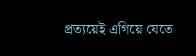প্রত্যয়েই এগিয়ে যেতে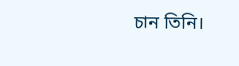চান তিনি।